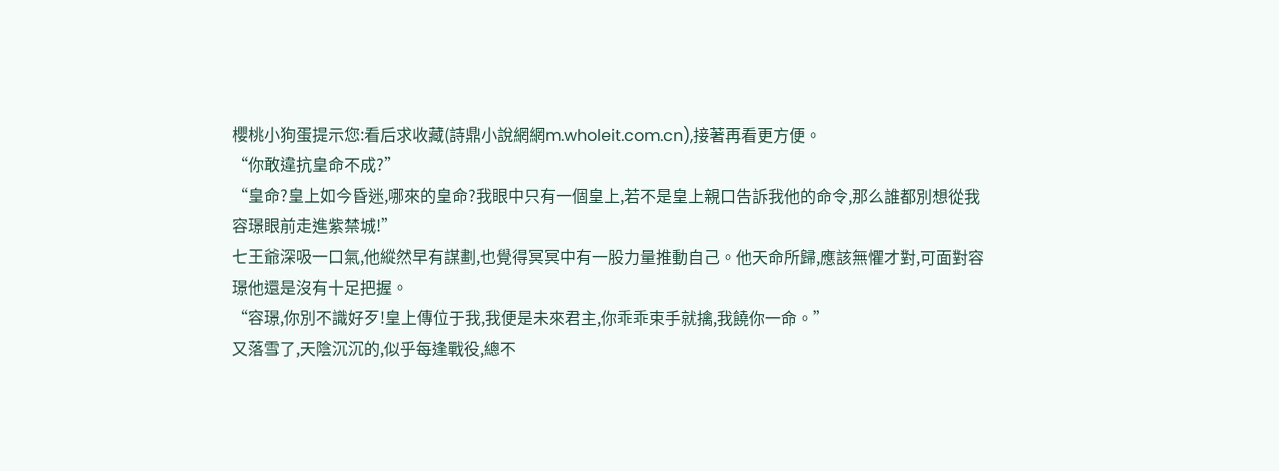櫻桃小狗蛋提示您:看后求收藏(詩鼎小說網網m.wholeit.com.cn),接著再看更方便。
“你敢違抗皇命不成?”
“皇命?皇上如今昏迷,哪來的皇命?我眼中只有一個皇上,若不是皇上親口告訴我他的命令,那么誰都別想從我容璟眼前走進紫禁城!”
七王爺深吸一口氣,他縱然早有謀劃,也覺得冥冥中有一股力量推動自己。他天命所歸,應該無懼才對,可面對容璟他還是沒有十足把握。
“容璟,你別不識好歹!皇上傳位于我,我便是未來君主,你乖乖束手就擒,我饒你一命。”
又落雪了,天陰沉沉的,似乎每逢戰役,總不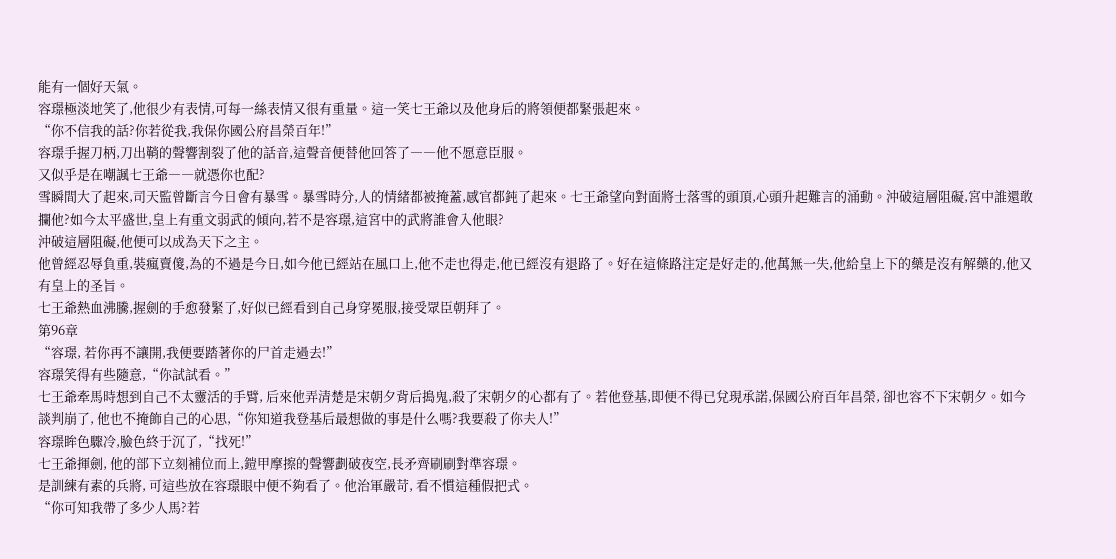能有一個好天氣。
容璟極淡地笑了,他很少有表情,可每一絲表情又很有重量。這一笑七王爺以及他身后的將領便都緊張起來。
“你不信我的話?你若從我,我保你國公府昌榮百年!”
容璟手握刀柄,刀出鞘的聲響割裂了他的話音,這聲音便替他回答了――他不愿意臣服。
又似乎是在嘲諷七王爺――就憑你也配?
雪瞬間大了起來,司天監曾斷言今日會有暴雪。暴雪時分,人的情緒都被掩蓋,感官都鈍了起來。七王爺望向對面將士落雪的頭頂,心頭升起難言的涌動。沖破這層阻礙,宮中誰還敢攔他?如今太平盛世,皇上有重文弱武的傾向,若不是容璟,這宮中的武將誰會入他眼?
沖破這層阻礙,他便可以成為天下之主。
他曾經忍辱負重,裝瘋賣傻,為的不過是今日,如今他已經站在風口上,他不走也得走,他已經沒有退路了。好在這條路注定是好走的,他萬無一失,他給皇上下的藥是沒有解藥的,他又有皇上的圣旨。
七王爺熱血沸騰,握劍的手愈發緊了,好似已經看到自己身穿冕服,接受眾臣朝拜了。
第96章
“容璟, 若你再不讓開,我便要踏著你的尸首走過去!”
容璟笑得有些隨意,“你試試看。”
七王爺牽馬時想到自己不太靈活的手臂, 后來他弄清楚是宋朝夕背后搗鬼,殺了宋朝夕的心都有了。若他登基,即便不得已兌現承諾,保國公府百年昌榮, 卻也容不下宋朝夕。如今談判崩了, 他也不掩飾自己的心思,“你知道我登基后最想做的事是什么嗎?我要殺了你夫人!”
容璟眸色驟冷,臉色終于沉了,“找死!”
七王爺揮劍, 他的部下立刻補位而上,鎧甲摩擦的聲響劃破夜空,長矛齊刷刷對準容璟。
是訓練有素的兵將, 可這些放在容璟眼中便不夠看了。他治軍嚴苛, 看不慣這種假把式。
“你可知我帶了多少人馬?若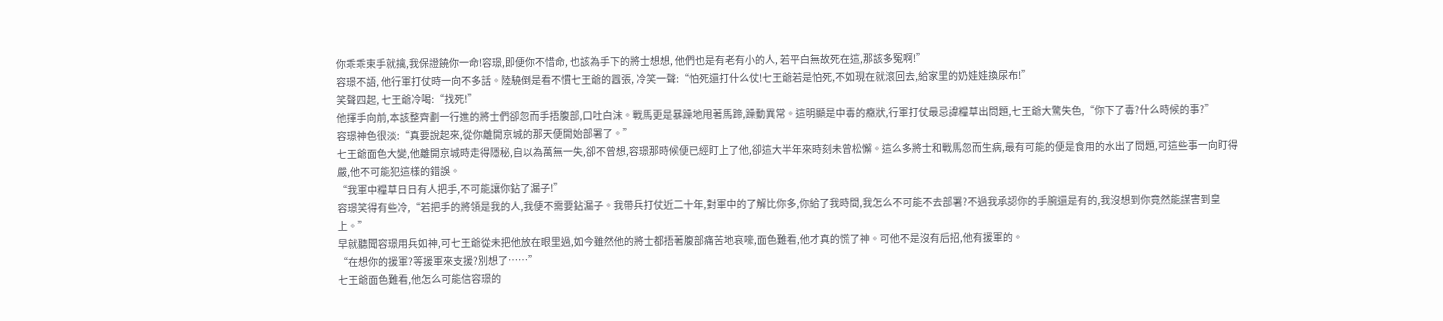你乖乖束手就擒,我保證饒你一命!容璟,即便你不惜命, 也該為手下的將士想想, 他們也是有老有小的人, 若平白無故死在這,那該多冤啊!”
容璟不語, 他行軍打仗時一向不多話。陸驍倒是看不慣七王爺的囂張, 冷笑一聲:“怕死還打什么仗!七王爺若是怕死,不如現在就滾回去,給家里的奶娃娃換尿布!”
笑聲四起, 七王爺冷喝:“找死!”
他揮手向前,本該整齊劃一行進的將士們卻忽而手捂腹部,口吐白沫。戰馬更是暴躁地甩著馬蹄,躁動異常。這明顯是中毒的癥狀,行軍打仗最忌諱糧草出問題,七王爺大驚失色,“你下了毒?什么時候的事?”
容璟神色很淡:“真要說起來,從你離開京城的那天便開始部署了。”
七王爺面色大變,他離開京城時走得隱秘,自以為萬無一失,卻不曾想,容璟那時候便已經盯上了他,卻這大半年來時刻未曾松懈。這么多將士和戰馬忽而生病,最有可能的便是食用的水出了問題,可這些事一向盯得嚴,他不可能犯這樣的錯誤。
“我軍中糧草日日有人把手,不可能讓你鉆了漏子!”
容璟笑得有些冷,“若把手的將領是我的人,我便不需要鉆漏子。我帶兵打仗近二十年,對軍中的了解比你多,你給了我時間,我怎么不可能不去部署?不過我承認你的手腕還是有的,我沒想到你竟然能謀害到皇上。”
早就聽聞容璟用兵如神,可七王爺從未把他放在眼里過,如今雖然他的將士都捂著腹部痛苦地哀嚎,面色難看,他才真的慌了神。可他不是沒有后招,他有援軍的。
“在想你的援軍?等援軍來支援?別想了……”
七王爺面色難看,他怎么可能信容璟的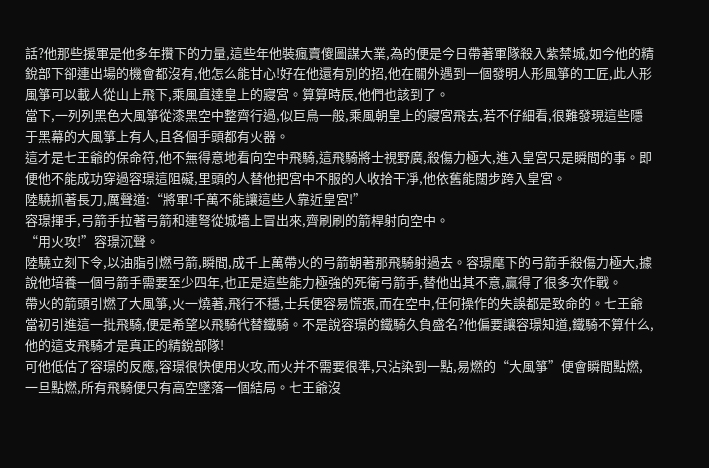話?他那些援軍是他多年攢下的力量,這些年他裝瘋賣傻圖謀大業,為的便是今日帶著軍隊殺入紫禁城,如今他的精銳部下卻連出場的機會都沒有,他怎么能甘心!好在他還有別的招,他在關外遇到一個發明人形風箏的工匠,此人形風箏可以載人從山上飛下,乘風直達皇上的寢宮。算算時辰,他們也該到了。
當下,一列列黑色大風箏從漆黑空中整齊行過,似巨鳥一般,乘風朝皇上的寢宮飛去,若不仔細看,很難發現這些隱于黑幕的大風箏上有人,且各個手頭都有火器。
這才是七王爺的保命符,他不無得意地看向空中飛騎,這飛騎將士視野廣,殺傷力極大,進入皇宮只是瞬間的事。即便他不能成功穿過容璟這阻礙,里頭的人替他把宮中不服的人收拾干凈,他依舊能闊步跨入皇宮。
陸驍抓著長刀,厲聲道:“將軍!千萬不能讓這些人靠近皇宮!”
容璟揮手,弓箭手拉著弓箭和連弩從城墻上冒出來,齊刷刷的箭桿射向空中。
“用火攻!”容璟沉聲。
陸驍立刻下令,以油脂引燃弓箭,瞬間,成千上萬帶火的弓箭朝著那飛騎射過去。容璟麾下的弓箭手殺傷力極大,據說他培養一個弓箭手需要至少四年,也正是這些能力極強的死衛弓箭手,替他出其不意,贏得了很多次作戰。
帶火的箭頭引燃了大風箏,火一燒著,飛行不穩,士兵便容易慌張,而在空中,任何操作的失誤都是致命的。七王爺當初引進這一批飛騎,便是希望以飛騎代替鐵騎。不是說容璟的鐵騎久負盛名?他偏要讓容璟知道,鐵騎不算什么,他的這支飛騎才是真正的精銳部隊!
可他低估了容璟的反應,容璟很快便用火攻,而火并不需要很準,只沾染到一點,易燃的“大風箏”便會瞬間點燃,一旦點燃,所有飛騎便只有高空墜落一個結局。七王爺沒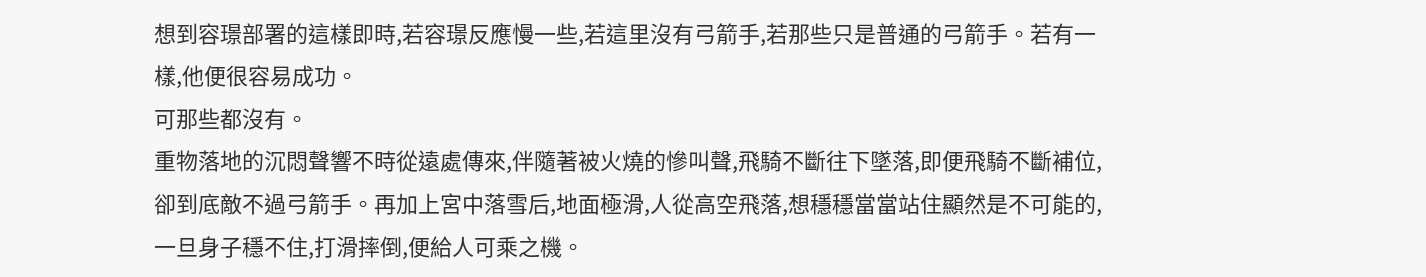想到容璟部署的這樣即時,若容璟反應慢一些,若這里沒有弓箭手,若那些只是普通的弓箭手。若有一樣,他便很容易成功。
可那些都沒有。
重物落地的沉悶聲響不時從遠處傳來,伴隨著被火燒的慘叫聲,飛騎不斷往下墜落,即便飛騎不斷補位,卻到底敵不過弓箭手。再加上宮中落雪后,地面極滑,人從高空飛落,想穩穩當當站住顯然是不可能的,一旦身子穩不住,打滑摔倒,便給人可乘之機。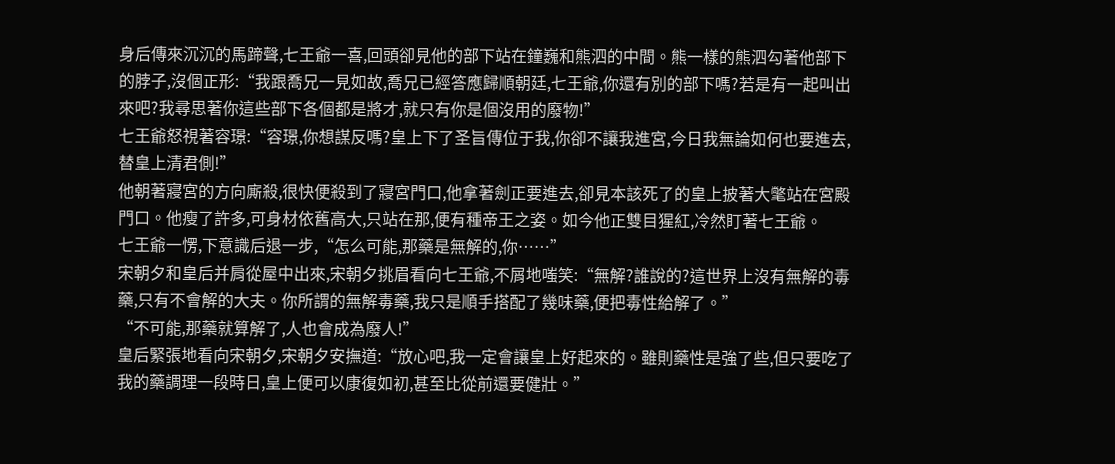身后傳來沉沉的馬蹄聲,七王爺一喜,回頭卻見他的部下站在鐘巍和熊泗的中間。熊一樣的熊泗勾著他部下的脖子,沒個正形:“我跟喬兄一見如故,喬兄已經答應歸順朝廷,七王爺,你還有別的部下嗎?若是有一起叫出來吧?我尋思著你這些部下各個都是將才,就只有你是個沒用的廢物!”
七王爺怒視著容璟:“容璟,你想謀反嗎?皇上下了圣旨傳位于我,你卻不讓我進宮,今日我無論如何也要進去,替皇上清君側!”
他朝著寢宮的方向廝殺,很快便殺到了寢宮門口,他拿著劍正要進去,卻見本該死了的皇上披著大氅站在宮殿門口。他瘦了許多,可身材依舊高大,只站在那,便有種帝王之姿。如今他正雙目猩紅,冷然盯著七王爺。
七王爺一愣,下意識后退一步,“怎么可能,那藥是無解的,你……”
宋朝夕和皇后并肩從屋中出來,宋朝夕挑眉看向七王爺,不屑地嗤笑:“無解?誰說的?這世界上沒有無解的毒藥,只有不會解的大夫。你所謂的無解毒藥,我只是順手搭配了幾味藥,便把毒性給解了。”
“不可能,那藥就算解了,人也會成為廢人!”
皇后緊張地看向宋朝夕,宋朝夕安撫道:“放心吧,我一定會讓皇上好起來的。雖則藥性是強了些,但只要吃了我的藥調理一段時日,皇上便可以康復如初,甚至比從前還要健壯。”